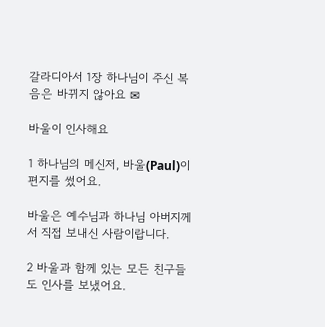갈라디아서 1장 하나님이 주신 복음은 바뀌지 않아요 ✉

바울이 인사해요

1 하나님의 메신저, 바울(Paul)이 편지를 썼어요.

바울은 예수님과 하나님 아버지께서 직접 보내신 사람이랍니다.

2 바울과 함께 있는 모든 친구들도 인사를 보냈어요.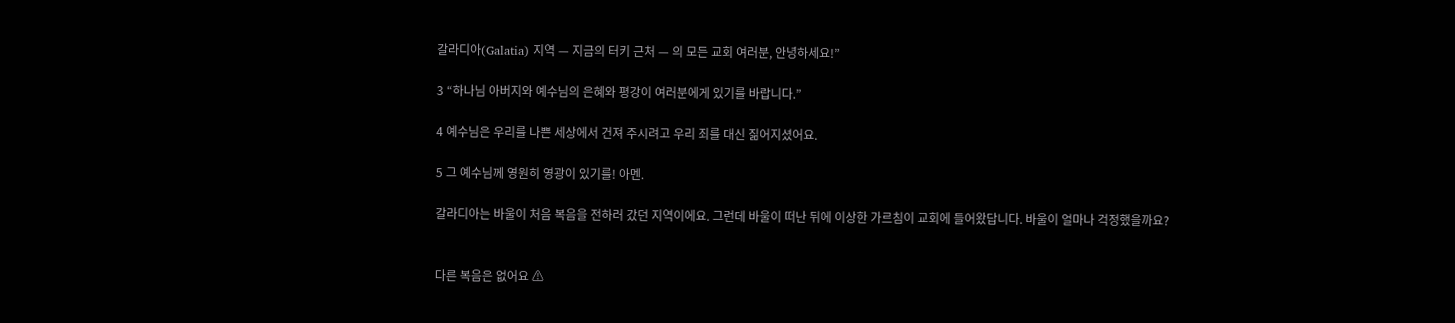갈라디아(Galatia) 지역 — 지금의 터키 근처 — 의 모든 교회 여러분, 안녕하세요!”

3 “하나님 아버지와 예수님의 은혜와 평강이 여러분에게 있기를 바랍니다.”

4 예수님은 우리를 나쁜 세상에서 건져 주시려고 우리 죄를 대신 짊어지셨어요.

5 그 예수님께 영원히 영광이 있기를! 아멘.

갈라디아는 바울이 처음 복음을 전하러 갔던 지역이에요. 그런데 바울이 떠난 뒤에 이상한 가르침이 교회에 들어왔답니다. 바울이 얼마나 걱정했을까요?


다른 복음은 없어요 ⚠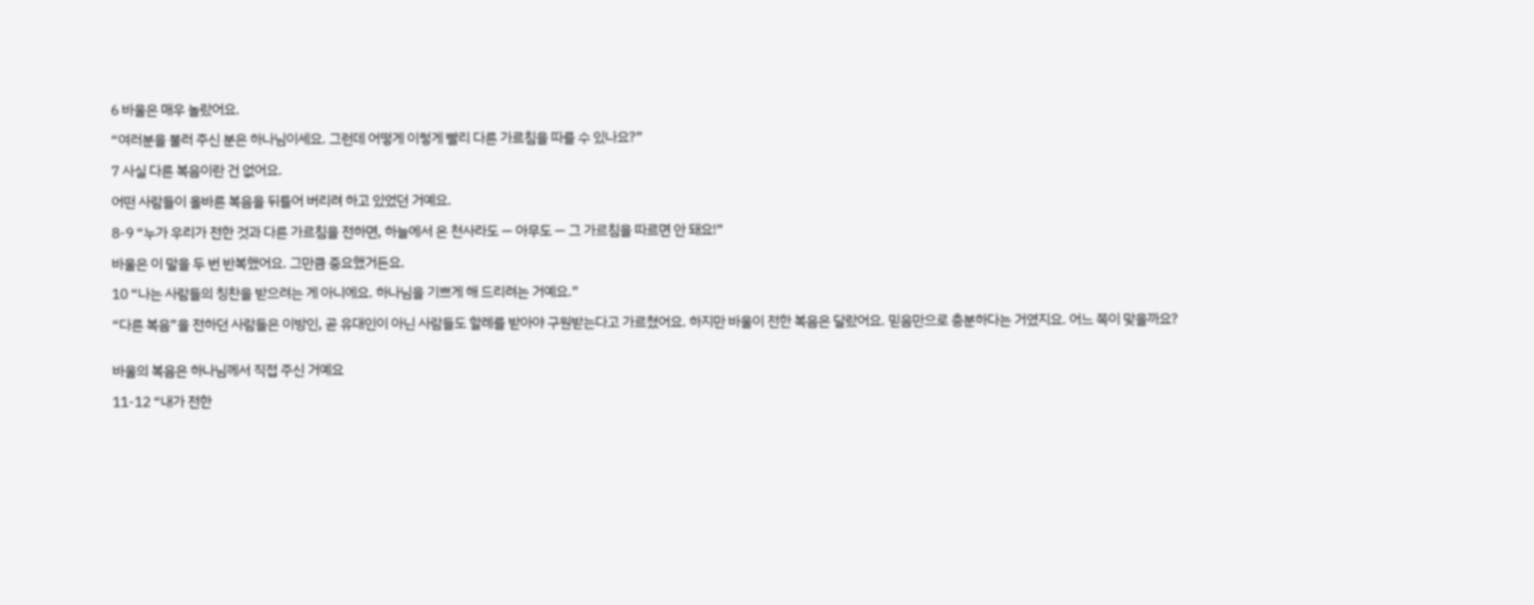6 바울은 매우 놀랐어요.

“여러분을 불러 주신 분은 하나님이세요. 그런데 어떻게 이렇게 빨리 다른 가르침을 따를 수 있나요?”

7 사실 다른 복음이란 건 없어요.

어떤 사람들이 올바른 복음을 뒤틀어 버리려 하고 있었던 거예요.

8-9 “누가 우리가 전한 것과 다른 가르침을 전하면, 하늘에서 온 천사라도 — 아무도 — 그 가르침을 따르면 안 돼요!”

바울은 이 말을 두 번 반복했어요. 그만큼 중요했거든요.

10 “나는 사람들의 칭찬을 받으려는 게 아니에요. 하나님을 기쁘게 해 드리려는 거예요.”

“다른 복음”을 전하던 사람들은 이방인, 곧 유대인이 아닌 사람들도 할례를 받아야 구원받는다고 가르쳤어요. 하지만 바울이 전한 복음은 달랐어요. 믿음만으로 충분하다는 거였지요. 어느 쪽이 맞을까요?


바울의 복음은 하나님께서 직접 주신 거예요

11-12 “내가 전한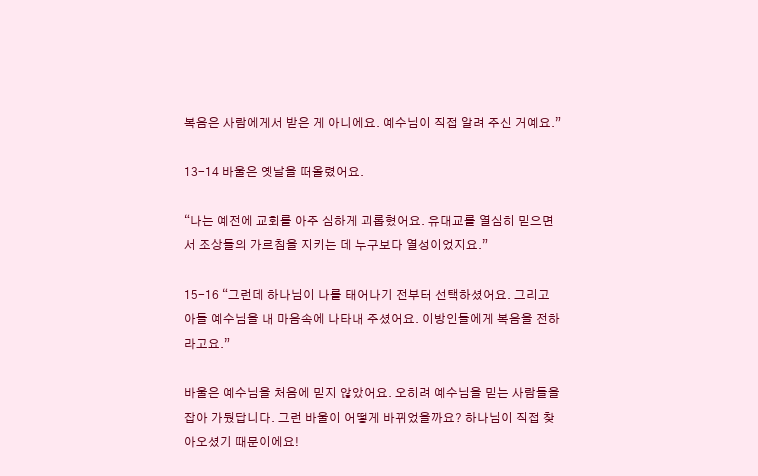복음은 사람에게서 받은 게 아니에요. 예수님이 직접 알려 주신 거예요.”

13-14 바울은 옛날을 떠올렸어요.

“나는 예전에 교회를 아주 심하게 괴롭혔어요. 유대교를 열심히 믿으면서 조상들의 가르침을 지키는 데 누구보다 열성이었지요.”

15-16 “그런데 하나님이 나를 태어나기 전부터 선택하셨어요. 그리고 아들 예수님을 내 마음속에 나타내 주셨어요. 이방인들에게 복음을 전하라고요.”

바울은 예수님을 처음에 믿지 않았어요. 오히려 예수님을 믿는 사람들을 잡아 가뒀답니다. 그런 바울이 어떻게 바뀌었을까요? 하나님이 직접 찾아오셨기 때문이에요!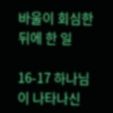바울이 회심한 뒤에 한 일

16-17 하나님이 나타나신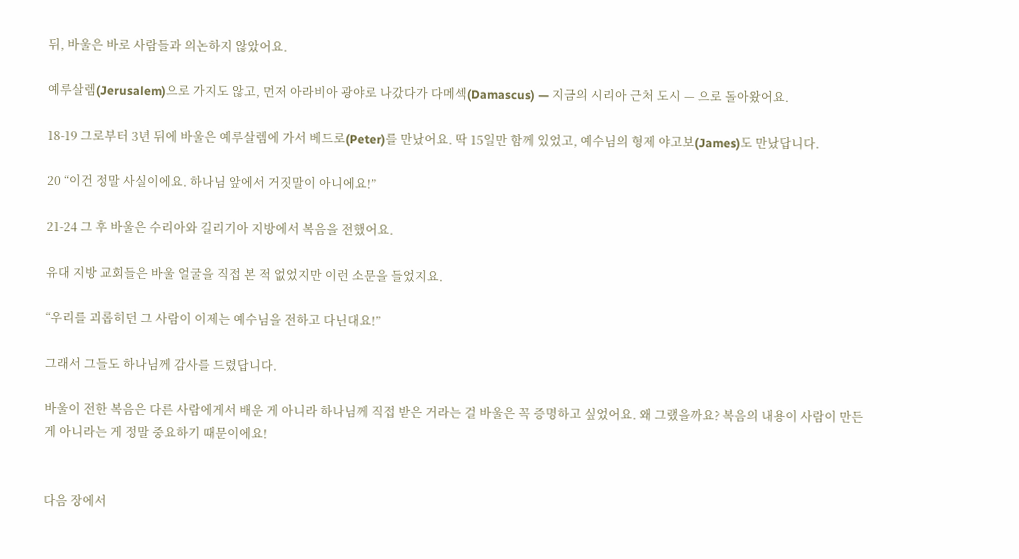뒤, 바울은 바로 사람들과 의논하지 않았어요.

예루살렘(Jerusalem)으로 가지도 않고, 먼저 아라비아 광야로 나갔다가 다메섹(Damascus) — 지금의 시리아 근처 도시 — 으로 돌아왔어요.

18-19 그로부터 3년 뒤에 바울은 예루살렘에 가서 베드로(Peter)를 만났어요. 딱 15일만 함께 있었고, 예수님의 형제 야고보(James)도 만났답니다.

20 “이건 정말 사실이에요. 하나님 앞에서 거짓말이 아니에요!”

21-24 그 후 바울은 수리아와 길리기아 지방에서 복음을 전했어요.

유대 지방 교회들은 바울 얼굴을 직접 본 적 없었지만 이런 소문을 들었지요.

“우리를 괴롭히던 그 사람이 이제는 예수님을 전하고 다닌대요!”

그래서 그들도 하나님께 감사를 드렸답니다.

바울이 전한 복음은 다른 사람에게서 배운 게 아니라 하나님께 직접 받은 거라는 걸 바울은 꼭 증명하고 싶었어요. 왜 그랬을까요? 복음의 내용이 사람이 만든 게 아니라는 게 정말 중요하기 때문이에요!


다음 장에서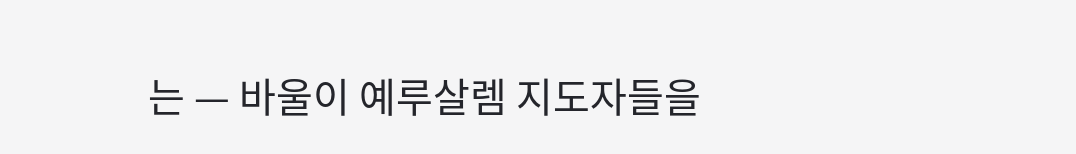는 — 바울이 예루살렘 지도자들을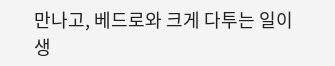만나고, 베드로와 크게 다투는 일이 생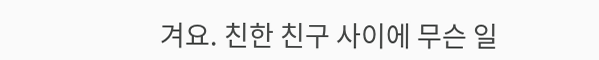겨요. 친한 친구 사이에 무슨 일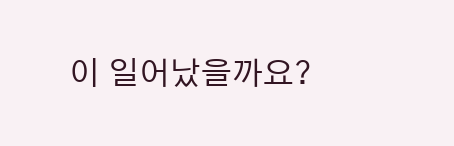이 일어났을까요?